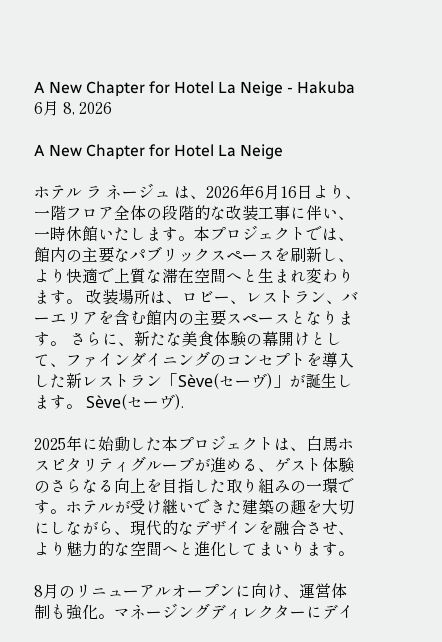A New Chapter for Hotel La Neige - Hakuba
6月 8, 2026

A New Chapter for Hotel La Neige

ホテル ラ ネージュ は、2026年6月16日より、一階フロア全体の段階的な改装工事に伴い、一時休館いたします。本プロジェクトでは、館内の主要なパブリックスペースを刷新し、より快適で上質な滞在空間へと生まれ変わります。 改装場所は、ロビー、レストラン、バーエリアを含む館内の主要スペースとなります。 さらに、新たな美食体験の幕開けとして、ファインダイニングのコンセプトを導入した新レストラン「Sève(セーヴ)」が誕生します。 Sève(セーヴ).

2025年に始動した本プロジェクトは、白馬ホスピタリティグループが進める、ゲスト体験のさらなる向上を目指した取り組みの一環です。ホテルが受け継いできた建築の趣を大切にしながら、現代的なデザインを融合させ、より魅力的な空間へと進化してまいります。

8月のリニューアルオープンに向け、運営体制も強化。マネージングディレクターにデイ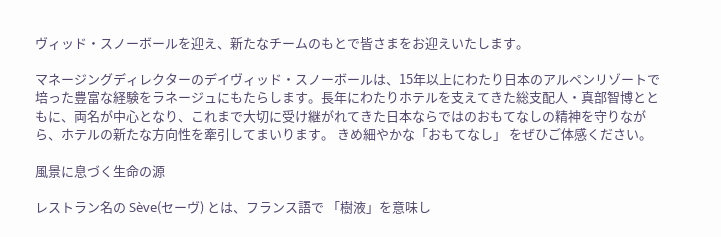ヴィッド・スノーボールを迎え、新たなチームのもとで皆さまをお迎えいたします。

マネージングディレクターのデイヴィッド・スノーボールは、15年以上にわたり日本のアルペンリゾートで培った豊富な経験をラネージュにもたらします。長年にわたりホテルを支えてきた総支配人・真部智博とともに、両名が中心となり、これまで大切に受け継がれてきた日本ならではのおもてなしの精神を守りながら、ホテルの新たな方向性を牽引してまいります。 きめ細やかな「おもてなし」 をぜひご体感ください。

風景に息づく生命の源

レストラン名の Sève(セーヴ) とは、フランス語で 「樹液」を意味し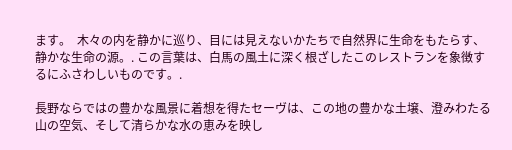ます。  木々の内を静かに巡り、目には見えないかたちで自然界に生命をもたらす、静かな生命の源。. この言葉は、白馬の風土に深く根ざしたこのレストランを象徴するにふさわしいものです。.

長野ならではの豊かな風景に着想を得たセーヴは、この地の豊かな土壌、澄みわたる山の空気、そして清らかな水の恵みを映し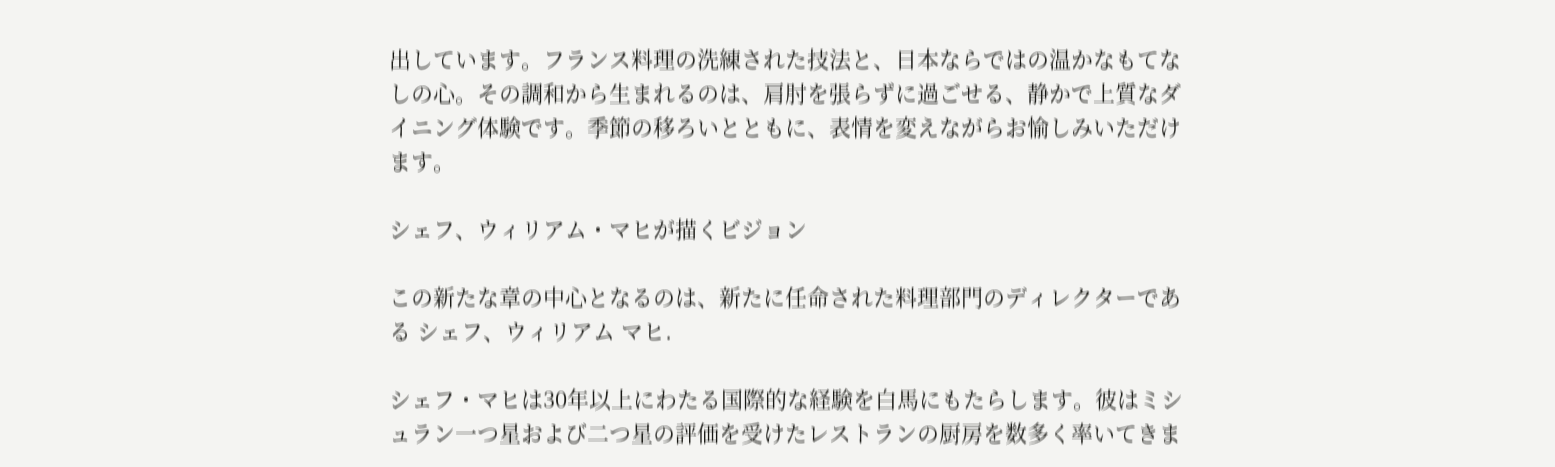出しています。フランス料理の洗練された技法と、日本ならではの温かなもてなしの心。その調和から生まれるのは、肩肘を張らずに過ごせる、静かで上質なダイニング体験です。季節の移ろいとともに、表情を変えながらお愉しみいただけます。

シェフ、ウィリアム・マヒが描くビジョン

この新たな章の中心となるのは、新たに任命された料理部門のディレクターである シェフ、ウィリアム マヒ.

シェフ・マヒは30年以上にわたる国際的な経験を白馬にもたらします。彼はミシュラン一つ星および二つ星の評価を受けたレストランの厨房を数多く率いてきま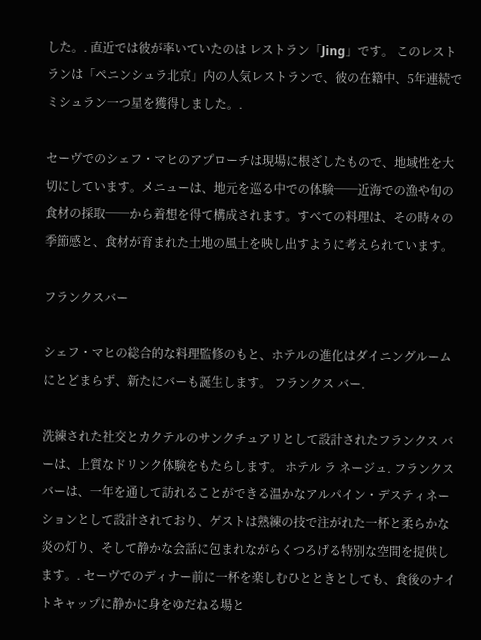した。. 直近では彼が率いていたのは レストラン「Jing」です。 このレストランは「ペニンシュラ北京」内の人気レストランで、彼の在籍中、5年連続でミシュラン一つ星を獲得しました。.

セーヴでのシェフ・マヒのアプローチは現場に根ざしたもので、地域性を大切にしています。メニューは、地元を巡る中での体験──近海での漁や旬の食材の採取──から着想を得て構成されます。すべての料理は、その時々の季節感と、食材が育まれた土地の風土を映し出すように考えられています。

フランクスバー

シェフ・マヒの総合的な料理監修のもと、ホテルの進化はダイニングルームにとどまらず、新たにバーも誕生します。 フランクス バー.

洗練された社交とカクテルのサンクチュアリとして設計されたフランクス バーは、上質なドリンク体験をもたらします。 ホテル ラ ネージュ. フランクスバーは、一年を通して訪れることができる温かなアルパイン・デスティネーションとして設計されており、ゲストは熟練の技で注がれた一杯と柔らかな炎の灯り、そして静かな会話に包まれながらくつろげる特別な空間を提供します。. セーヴでのディナー前に一杯を楽しむひとときとしても、食後のナイトキャップに静かに身をゆだねる場と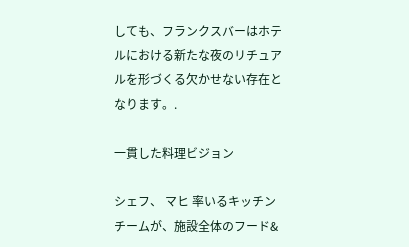しても、フランクスバーはホテルにおける新たな夜のリチュアルを形づくる欠かせない存在となります。.

一貫した料理ビジョン

シェフ、 マヒ 率いるキッチンチームが、施設全体のフード&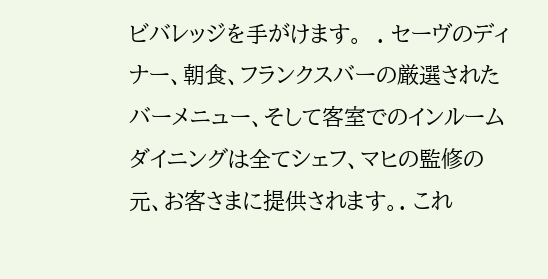ビバレッジを手がけます。  . セーヴのディナー、朝食、フランクスバーの厳選されたバーメニュー、そして客室でのインルームダイニングは全てシェフ、マヒの監修の元、お客さまに提供されます。. これ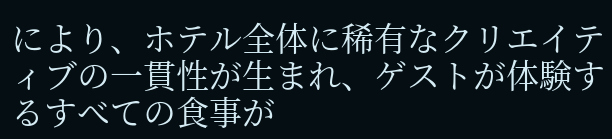により、ホテル全体に稀有なクリエイティブの一貫性が生まれ、ゲストが体験するすべての食事が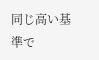同じ高い基準で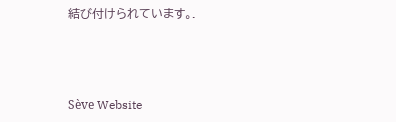結び付けられています。.



Sève Website